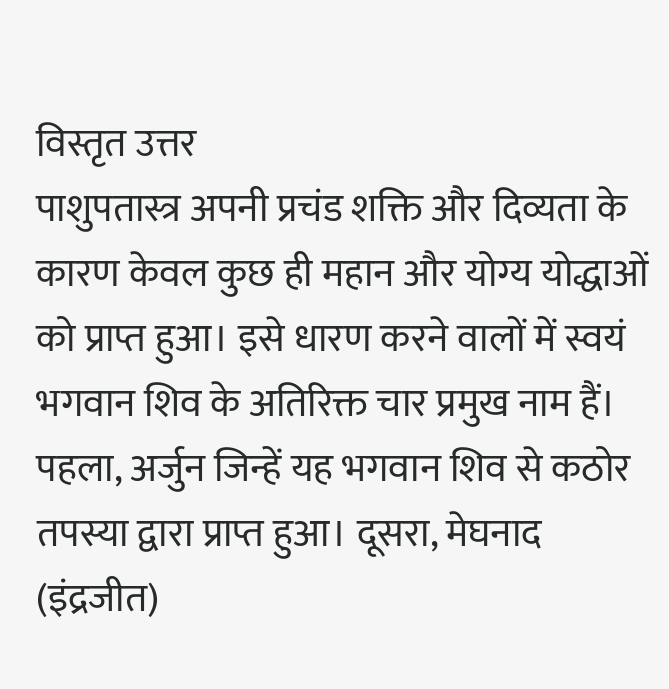विस्तृत उत्तर
पाशुपतास्त्र अपनी प्रचंड शक्ति और दिव्यता के कारण केवल कुछ ही महान और योग्य योद्धाओं को प्राप्त हुआ। इसे धारण करने वालों में स्वयं भगवान शिव के अतिरिक्त चार प्रमुख नाम हैं। पहला, अर्जुन जिन्हें यह भगवान शिव से कठोर तपस्या द्वारा प्राप्त हुआ। दूसरा, मेघनाद (इंद्रजीत)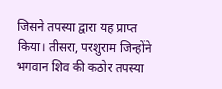जिसने तपस्या द्वारा यह प्राप्त किया। तीसरा, परशुराम जिन्होंने भगवान शिव की कठोर तपस्या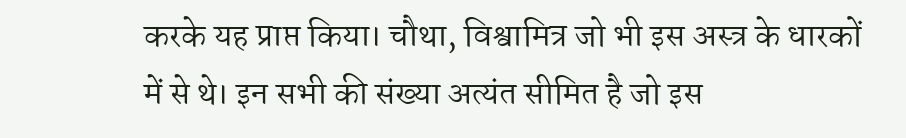करके यह प्राप्त किया। चौथा, विश्वामित्र जो भी इस अस्त्र के धारकों में से थे। इन सभी की संख्या अत्यंत सीमित है जो इस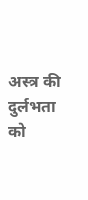अस्त्र की दुर्लभता को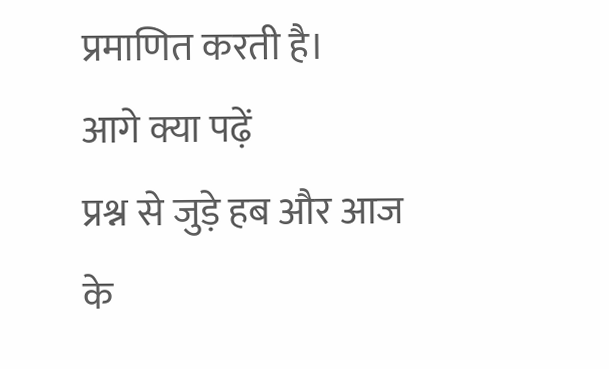प्रमाणित करती है।
आगे क्या पढ़ें
प्रश्न से जुड़े हब और आज के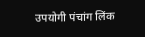उपयोगी पंचांग लिंक